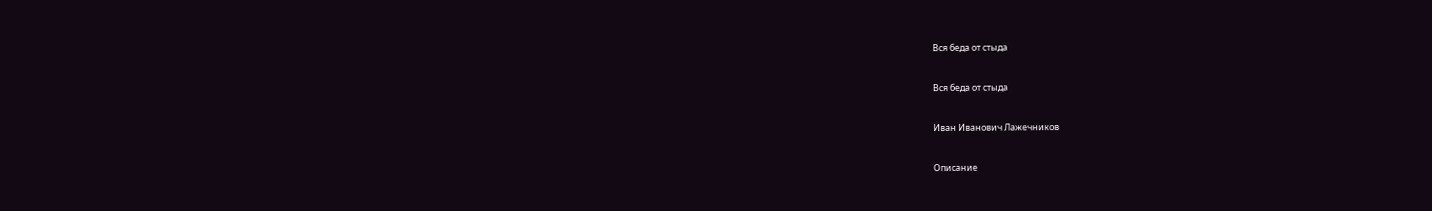Вся беда от стыда

Вся беда от стыда

Иван Иванович Лажечников

Описание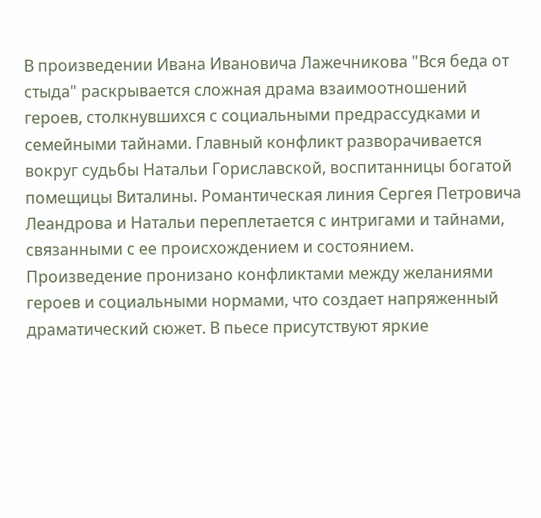В произведении Ивана Ивановича Лажечникова "Вся беда от стыда" раскрывается сложная драма взаимоотношений героев, столкнувшихся с социальными предрассудками и семейными тайнами. Главный конфликт разворачивается вокруг судьбы Натальи Гориславской, воспитанницы богатой помещицы Виталины. Романтическая линия Сергея Петровича Леандрова и Натальи переплетается с интригами и тайнами, связанными с ее происхождением и состоянием. Произведение пронизано конфликтами между желаниями героев и социальными нормами, что создает напряженный драматический сюжет. В пьесе присутствуют яркие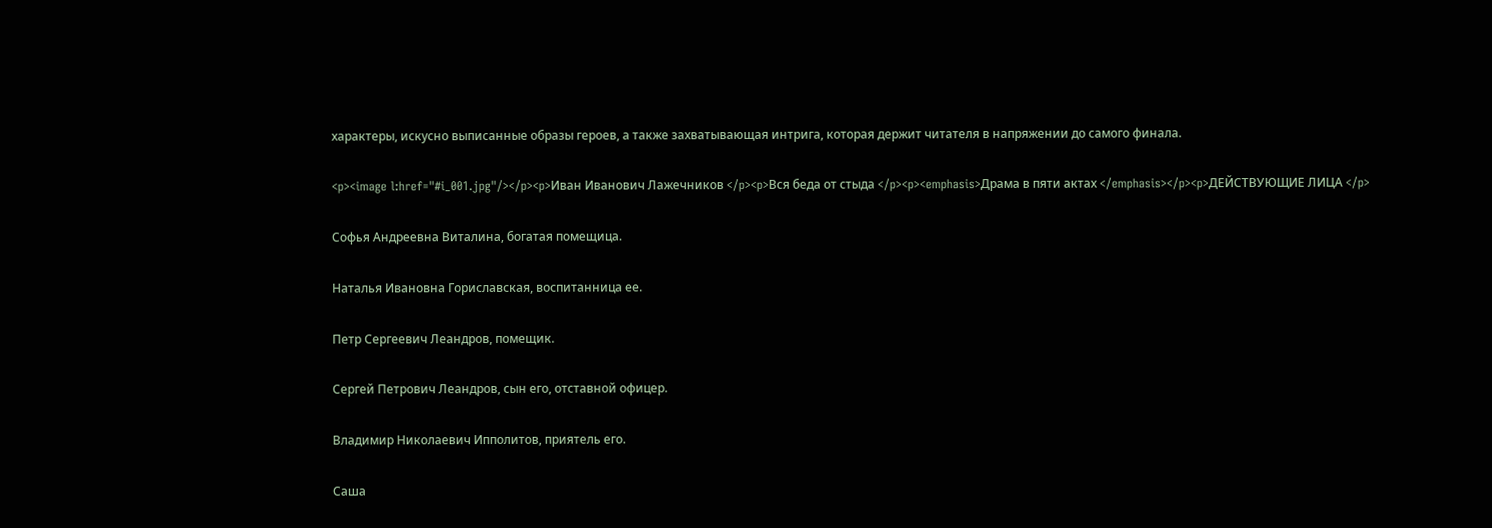характеры, искусно выписанные образы героев, а также захватывающая интрига, которая держит читателя в напряжении до самого финала.

<p><image l:href="#i_001.jpg"/></p><p>Иван Иванович Лажечников </p><p>Вся беда от стыда </p><p><emphasis>Драма в пяти актах </emphasis></p><p>ДЕЙСТВУЮЩИЕ ЛИЦА </p>

Софья Андреевна Виталина, богатая помещица.

Наталья Ивановна Гориславская, воспитанница ее.

Петр Сергеевич Леандров, помещик.

Сергей Петрович Леандров, сын его, отставной офицер.

Владимир Николаевич Ипполитов, приятель его.

Саша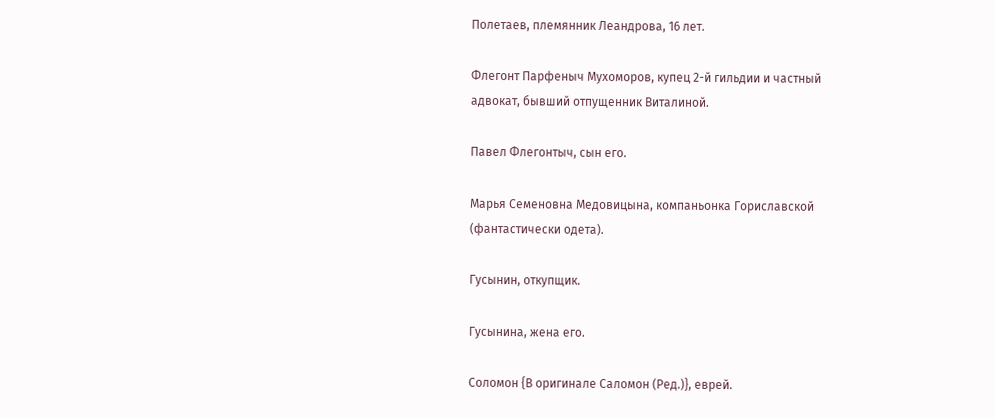Полетаев, племянник Леандрова, 16 лет.

Флегонт Парфеныч Мухоморов, купец 2-й гильдии и частный адвокат, бывший отпущенник Виталиной.

Павел Флегонтыч, сын его.

Марья Семеновна Медовицына, компаньонка Гориславской (фантастически одета).

Гусынин, откупщик.

Гусынина, жена его.

Соломон {В оригинале Саломон (Ред.)}, еврей.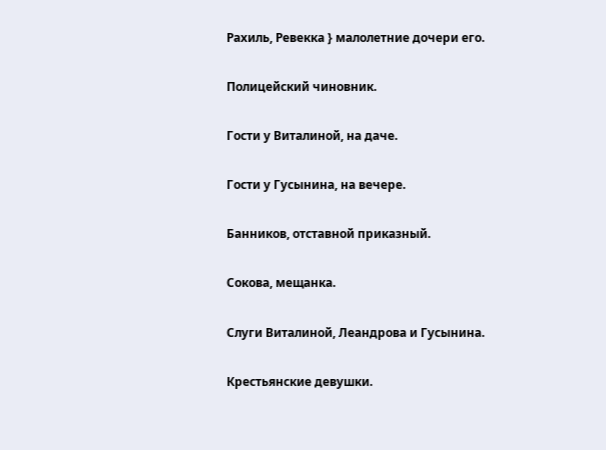Рахиль, Ревеккa } малолетние дочери его.

Полицейский чиновник.

Гости у Виталиной, на даче.

Гости у Гусынина, на вечере.

Банников, отставной приказный.

Сокова, мещанка.

Слуги Виталиной, Леандрова и Гусынина.

Крестьянские девушки.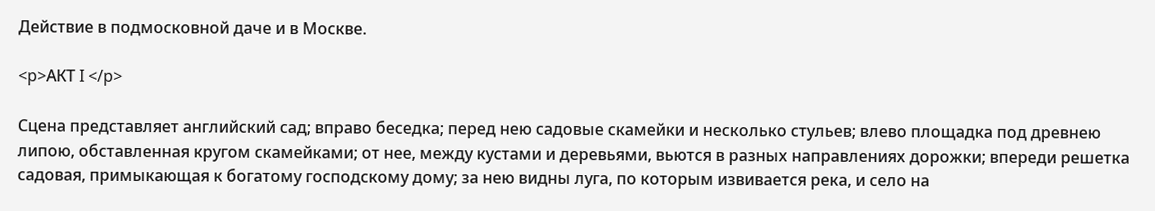Действие в подмосковной даче и в Москве.

<p>АКТ I </p>

Сцена представляет английский сад; вправо беседка; перед нею садовые скамейки и несколько стульев; влево площадка под древнею липою, обставленная кругом скамейками; от нее, между кустами и деревьями, вьются в разных направлениях дорожки; впереди решетка садовая, примыкающая к богатому господскому дому; за нею видны луга, по которым извивается река, и село на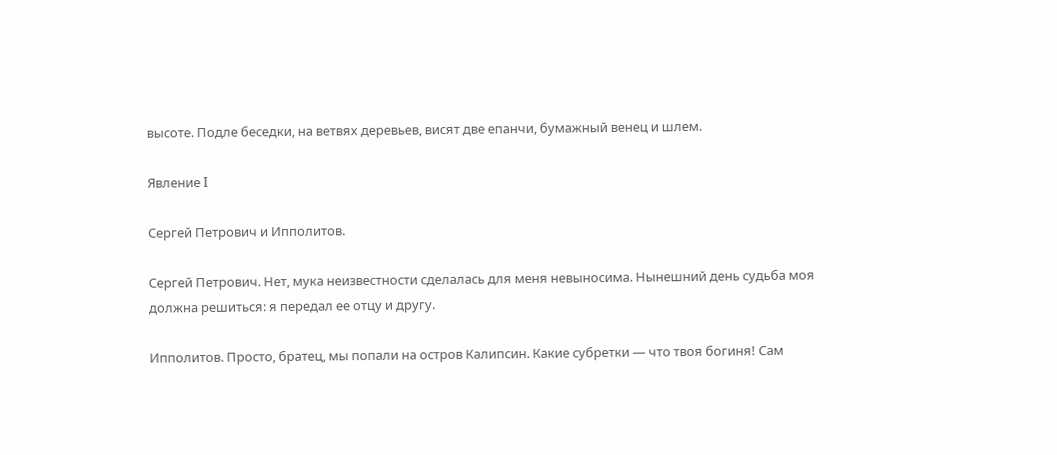высоте. Подле беседки, на ветвях деревьев, висят две епанчи, бумажный венец и шлем.

Явление I

Сергей Петрович и Ипполитов.

Сергей Петрович. Нет, мука неизвестности сделалась для меня невыносима. Нынешний день судьба моя должна решиться: я передал ее отцу и другу.

Ипполитов. Просто, братец, мы попали на остров Калипсин. Какие субретки — что твоя богиня! Сам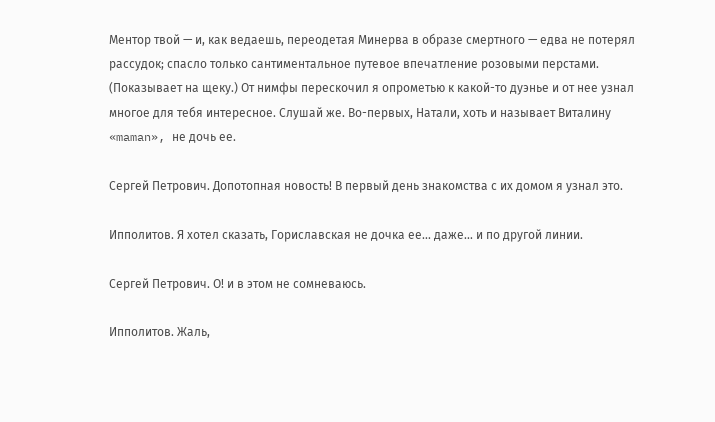Ментор твой — и, как ведаешь, переодетая Минерва в образе смертного — едва не потерял рассудок; спасло только сантиментальное путевое впечатление розовыми перстами. (Показывает на щеку.) От нимфы перескочил я опрометью к какой-то дуэнье и от нее узнал многое для тебя интересное. Слушай же. Во-первых, Натали, хоть и называет Виталину «maman», не дочь ее.

Сергей Петрович. Допотопная новость! В первый день знакомства с их домом я узнал это.

Ипполитов. Я хотел сказать, Гориславская не дочка ее... даже... и по другой линии.

Сергей Петрович. О! и в этом не сомневаюсь.

Ипполитов. Жаль,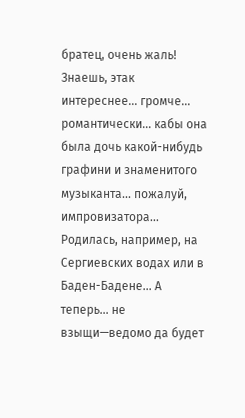братец, очень жаль! Знаешь, этак интереснее... громче... романтически... кабы она была дочь какой-нибудь графини и знаменитого музыканта... пожалуй, импровизатора... Родилась, например, на Сергиевских водах или в Баден-Бадене... А теперь... не взыщи—ведомо да будет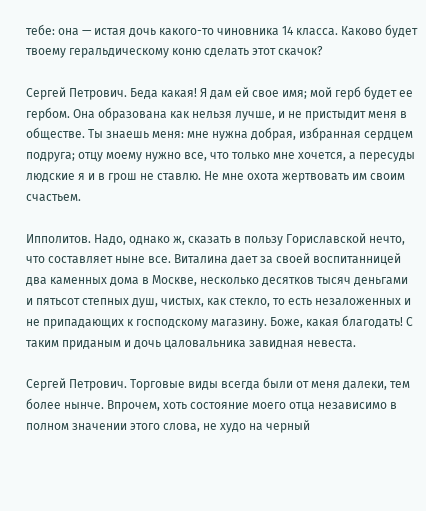тебе: она — истая дочь какого-то чиновника 14 класса. Каково будет твоему геральдическому коню сделать этот скачок?

Сергей Петрович. Беда какая! Я дам ей свое имя; мой герб будет ее гербом. Она образована как нельзя лучше, и не пристыдит меня в обществе. Ты знаешь меня: мне нужна добрая, избранная сердцем подруга; отцу моему нужно все, что только мне хочется, а пересуды людские я и в грош не ставлю. Не мне охота жертвовать им своим счастьем.

Ипполитов. Надо, однако ж, сказать в пользу Гориславской нечто, что составляет ныне все. Виталина дает за своей воспитанницей два каменных дома в Москве, несколько десятков тысяч деньгами и пятьсот степных душ, чистых, как стекло, то есть незаложенных и не припадающих к господскому магазину. Боже, какая благодать! С таким приданым и дочь цаловальника завидная невеста.

Сергей Петрович. Торговые виды всегда были от меня далеки, тем более нынче. Впрочем, хоть состояние моего отца независимо в полном значении этого слова, не худо на черный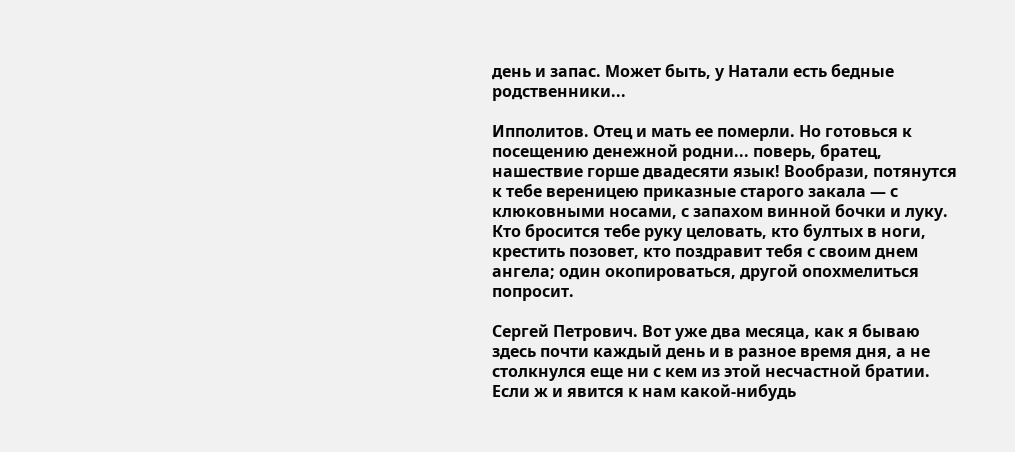день и запас. Может быть, у Натали есть бедные родственники...

Ипполитов. Отец и мать ее померли. Но готовься к посещению денежной родни... поверь, братец, нашествие горше двадесяти язык! Вообрази, потянутся к тебе вереницею приказные старого закала — с клюковными носами, с запахом винной бочки и луку. Кто бросится тебе руку целовать, кто бултых в ноги, крестить позовет, кто поздравит тебя с своим днем ангела; один окопироваться, другой опохмелиться попросит.

Сергей Петрович. Вот уже два месяца, как я бываю здесь почти каждый день и в разное время дня, а не столкнулся еще ни с кем из этой несчастной братии. Если ж и явится к нам какой-нибудь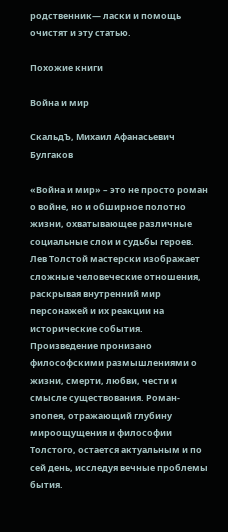родственник— ласки и помощь очистят и эту статью.

Похожие книги

Война и мир

СкальдЪ, Михаил Афанасьевич Булгаков

«Война и мир» – это не просто роман о войне, но и обширное полотно жизни, охватывающее различные социальные слои и судьбы героев. Лев Толстой мастерски изображает сложные человеческие отношения, раскрывая внутренний мир персонажей и их реакции на исторические события. Произведение пронизано философскими размышлениями о жизни, смерти, любви, чести и смысле существования. Роман-эпопея, отражающий глубину мироощущения и философии Толстого, остается актуальным и по сей день, исследуя вечные проблемы бытия.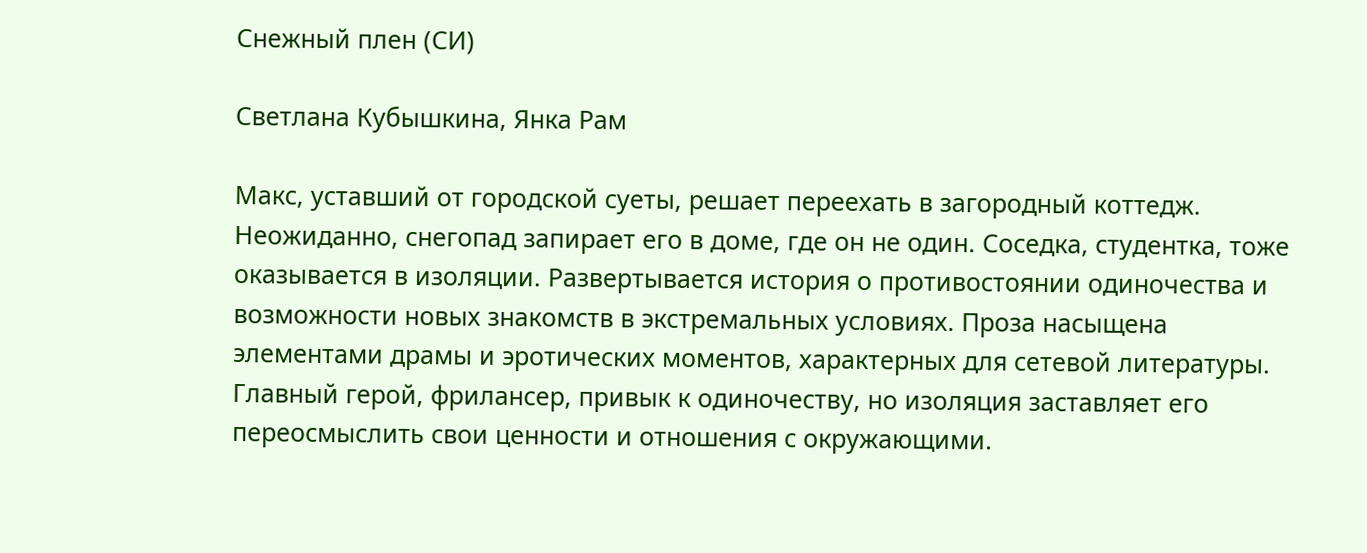Снежный плен (СИ)

Светлана Кубышкина, Янка Рам

Макс, уставший от городской суеты, решает переехать в загородный коттедж. Неожиданно, снегопад запирает его в доме, где он не один. Соседка, студентка, тоже оказывается в изоляции. Развертывается история о противостоянии одиночества и возможности новых знакомств в экстремальных условиях. Проза насыщена элементами драмы и эротических моментов, характерных для сетевой литературы. Главный герой, фрилансер, привык к одиночеству, но изоляция заставляет его переосмыслить свои ценности и отношения с окружающими.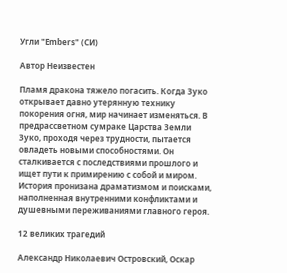Угли "Embers" (СИ)

Автор Неизвестeн

Пламя дракона тяжело погасить. Когда Зуко открывает давно утерянную технику покорения огня, мир начинает изменяться. В предрассветном сумраке Царства Земли Зуко, проходя через трудности, пытается овладеть новыми способностями. Он сталкивается с последствиями прошлого и ищет пути к примирению с собой и миром. История пронизана драматизмом и поисками, наполненная внутренними конфликтами и душевными переживаниями главного героя.

12 великих трагедий

Александр Николаевич Островский, Оскар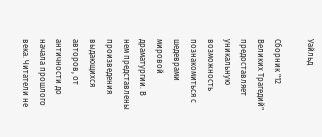Уайльд

Сборник "12 Великих Трагедий" предоставляет уникальную возможность познакомиться с шедеврами мировой драматургии. В нем представлены произведения выдающихся авторов, от античности до начала прошлого века. Читатели не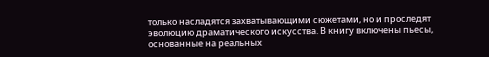только насладятся захватывающими сюжетами, но и проследят эволюцию драматического искусства. В книгу включены пьесы, основанные на реальных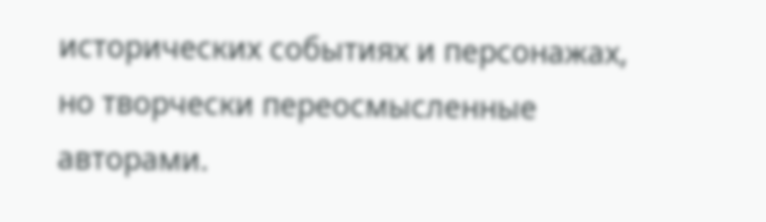исторических событиях и персонажах, но творчески переосмысленные авторами.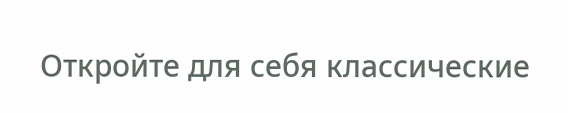Откройте для себя классические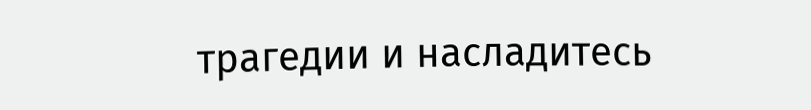трагедии и насладитесь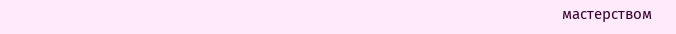мастерством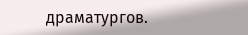драматургов.